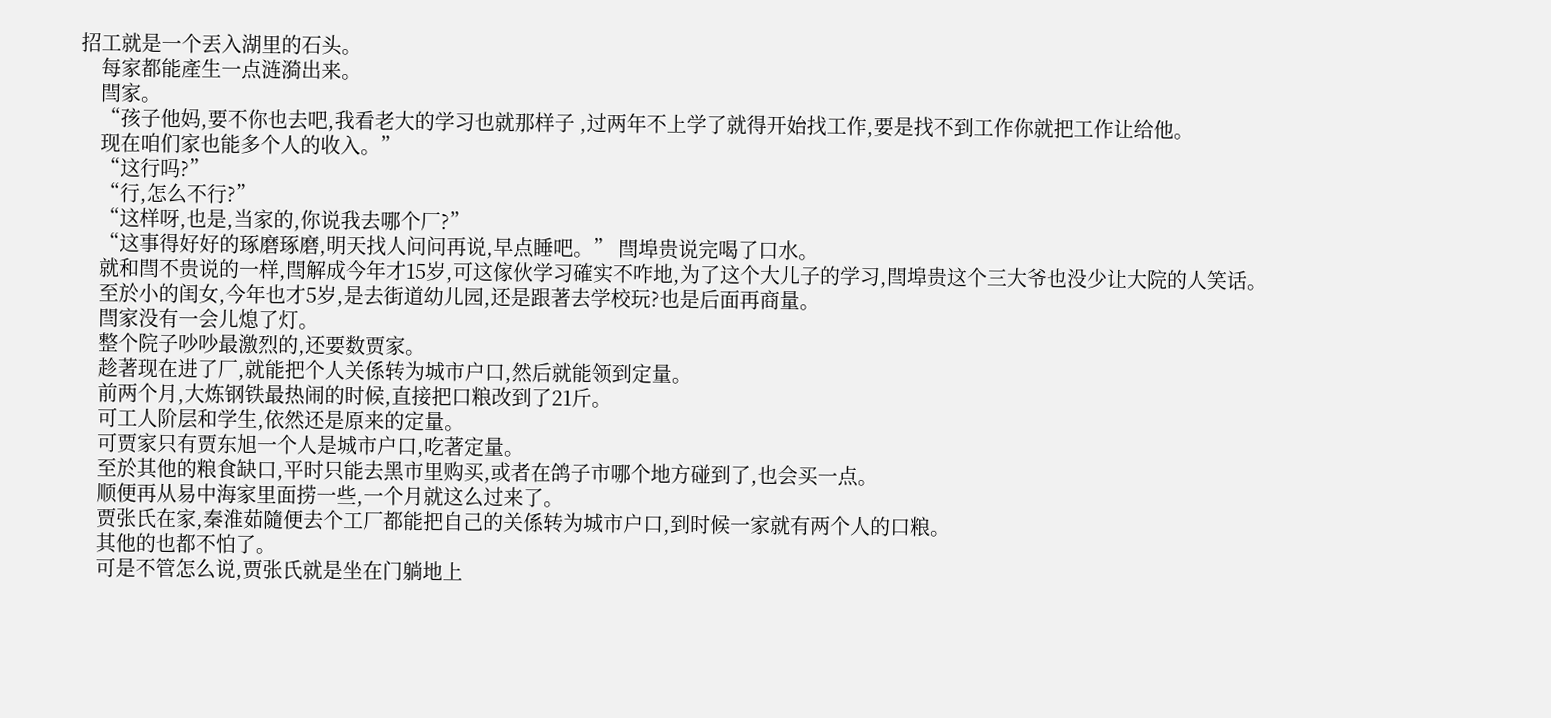招工就是一个丟入湖里的石头。
    每家都能產生一点涟漪出来。
    閆家。
    “孩子他妈,要不你也去吧,我看老大的学习也就那样子 ,过两年不上学了就得开始找工作,要是找不到工作你就把工作让给他。
    现在咱们家也能多个人的收入。”
    “这行吗?”
    “行,怎么不行?”
    “这样呀,也是,当家的,你说我去哪个厂?”
    “这事得好好的琢磨琢磨,明天找人问问再说,早点睡吧。” 閆埠贵说完喝了口水。
    就和閆不贵说的一样,閆解成今年才15岁,可这傢伙学习確实不咋地,为了这个大儿子的学习,閆埠贵这个三大爷也没少让大院的人笑话。
    至於小的闺女,今年也才5岁,是去街道幼儿园,还是跟著去学校玩?也是后面再商量。
    閆家没有一会儿熄了灯。
    整个院子吵吵最激烈的,还要数贾家。
    趁著现在进了厂,就能把个人关係转为城市户口,然后就能领到定量。
    前两个月,大炼钢铁最热闹的时候,直接把口粮改到了21斤。
    可工人阶层和学生,依然还是原来的定量。
    可贾家只有贾东旭一个人是城市户口,吃著定量。
    至於其他的粮食缺口,平时只能去黑市里购买,或者在鸽子市哪个地方碰到了,也会买一点。
    顺便再从易中海家里面捞一些,一个月就这么过来了。
    贾张氏在家,秦淮茹隨便去个工厂都能把自己的关係转为城市户口,到时候一家就有两个人的口粮。
    其他的也都不怕了。
    可是不管怎么说,贾张氏就是坐在门躺地上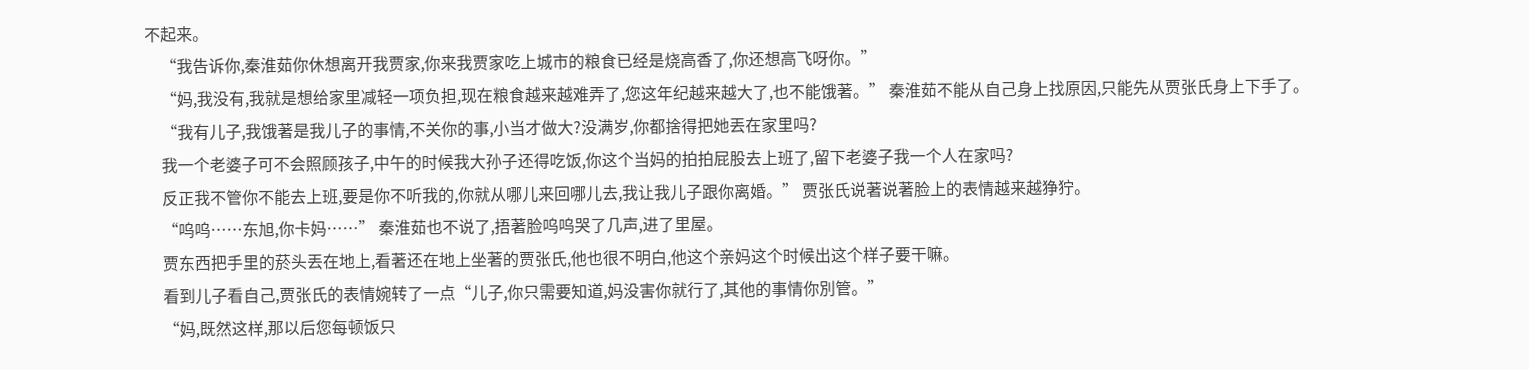不起来。
    “我告诉你,秦淮茹你休想离开我贾家,你来我贾家吃上城市的粮食已经是烧高香了,你还想高飞呀你。”
    “妈,我没有,我就是想给家里减轻一项负担,现在粮食越来越难弄了,您这年纪越来越大了,也不能饿著。” 秦淮茹不能从自己身上找原因,只能先从贾张氏身上下手了。
    “我有儿子,我饿著是我儿子的事情,不关你的事,小当才做大?没满岁,你都捨得把她丟在家里吗?
    我一个老婆子可不会照顾孩子,中午的时候我大孙子还得吃饭,你这个当妈的拍拍屁股去上班了,留下老婆子我一个人在家吗?
    反正我不管你不能去上班,要是你不听我的,你就从哪儿来回哪儿去,我让我儿子跟你离婚。” 贾张氏说著说著脸上的表情越来越狰狞。
    “呜呜……东旭,你卡妈……” 秦淮茹也不说了,捂著脸呜呜哭了几声,进了里屋。
    贾东西把手里的菸头丟在地上,看著还在地上坐著的贾张氏,他也很不明白,他这个亲妈这个时候出这个样子要干嘛。
    看到儿子看自己,贾张氏的表情婉转了一点“儿子,你只需要知道,妈没害你就行了,其他的事情你別管。”
    “妈,既然这样,那以后您每顿饭只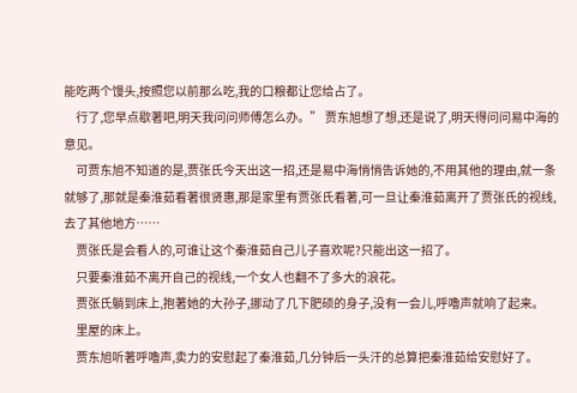能吃两个馒头,按照您以前那么吃,我的口粮都让您给占了。
    行了,您早点歇著吧,明天我问问师傅怎么办。” 贾东旭想了想,还是说了,明天得问问易中海的意见。
    可贾东旭不知道的是,贾张氏今天出这一招,还是易中海悄悄告诉她的,不用其他的理由,就一条就够了,那就是秦淮茹看著很贤惠,那是家里有贾张氏看著,可一旦让秦淮茹离开了贾张氏的视线,去了其他地方……
    贾张氏是会看人的,可谁让这个秦淮茹自己儿子喜欢呢?只能出这一招了。
    只要秦淮茹不离开自己的视线,一个女人也翻不了多大的浪花。
    贾张氏躺到床上,抱著她的大孙子,挪动了几下肥硕的身子,没有一会儿,呼嚕声就响了起来。
    里屋的床上。
    贾东旭听著呼嚕声,卖力的安慰起了秦淮茹,几分钟后一头汗的总算把秦淮茹给安慰好了。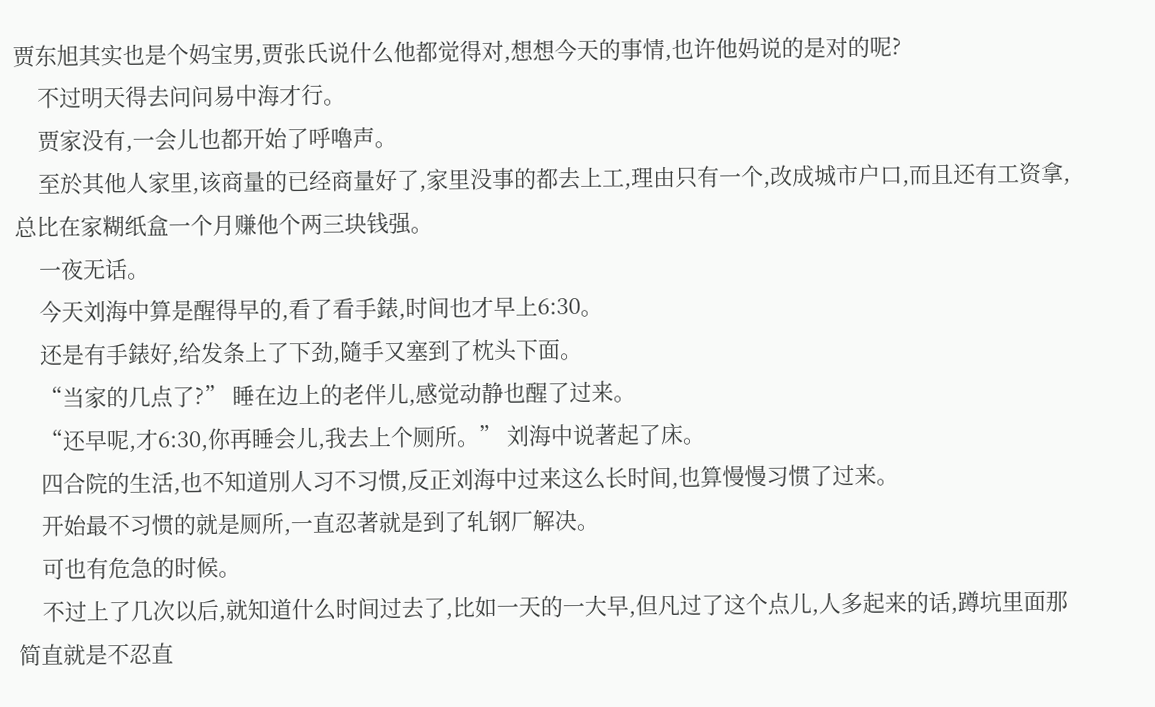贾东旭其实也是个妈宝男,贾张氏说什么他都觉得对,想想今天的事情,也许他妈说的是对的呢?
    不过明天得去问问易中海才行。
    贾家没有,一会儿也都开始了呼嚕声。
    至於其他人家里,该商量的已经商量好了,家里没事的都去上工,理由只有一个,改成城市户口,而且还有工资拿,总比在家糊纸盒一个月赚他个两三块钱强。
    一夜无话。
    今天刘海中算是醒得早的,看了看手錶,时间也才早上6:30。
    还是有手錶好,给发条上了下劲,隨手又塞到了枕头下面。
    “当家的几点了?” 睡在边上的老伴儿,感觉动静也醒了过来。
    “还早呢,才6:30,你再睡会儿,我去上个厕所。” 刘海中说著起了床。
    四合院的生活,也不知道別人习不习惯,反正刘海中过来这么长时间,也算慢慢习惯了过来。
    开始最不习惯的就是厕所,一直忍著就是到了轧钢厂解决。
    可也有危急的时候。
    不过上了几次以后,就知道什么时间过去了,比如一天的一大早,但凡过了这个点儿,人多起来的话,蹲坑里面那简直就是不忍直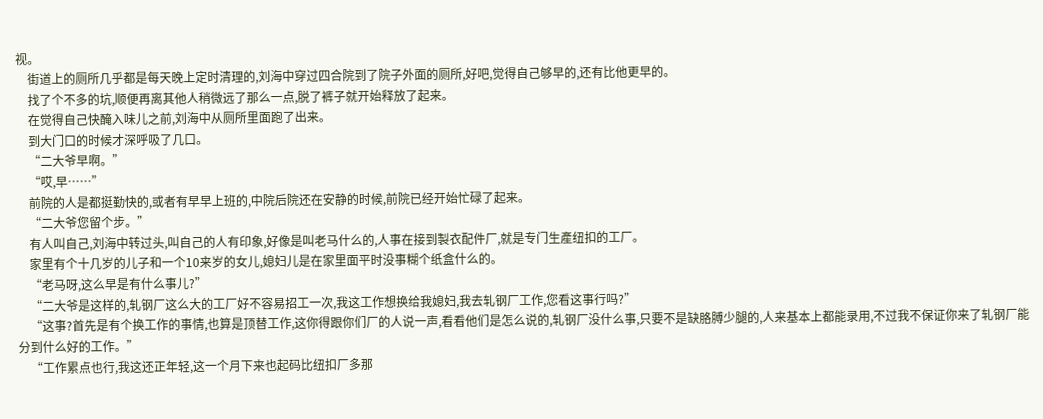视。
    街道上的厕所几乎都是每天晚上定时清理的,刘海中穿过四合院到了院子外面的厕所,好吧,觉得自己够早的,还有比他更早的。
    找了个不多的坑,顺便再离其他人稍微远了那么一点,脱了裤子就开始释放了起来。
    在觉得自己快醃入味儿之前,刘海中从厕所里面跑了出来。
    到大门口的时候才深呼吸了几口。
    “二大爷早啊。”
    “哎,早……”
    前院的人是都挺勤快的,或者有早早上班的,中院后院还在安静的时候,前院已经开始忙碌了起来。
    “二大爷您留个步。”
    有人叫自己,刘海中转过头,叫自己的人有印象,好像是叫老马什么的,人事在接到製衣配件厂,就是专门生產纽扣的工厂。
    家里有个十几岁的儿子和一个10来岁的女儿,媳妇儿是在家里面平时没事糊个纸盒什么的。
    “老马呀,这么早是有什么事儿?”
    “二大爷是这样的,轧钢厂这么大的工厂好不容易招工一次,我这工作想换给我媳妇,我去轧钢厂工作,您看这事行吗?”
    “这事?首先是有个换工作的事情,也算是顶替工作,这你得跟你们厂的人说一声,看看他们是怎么说的,轧钢厂没什么事,只要不是缺胳膊少腿的,人来基本上都能录用,不过我不保证你来了轧钢厂能分到什么好的工作。”
    “工作累点也行,我这还正年轻,这一个月下来也起码比纽扣厂多那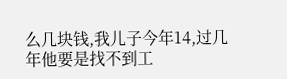么几块钱,我儿子今年14,过几年他要是找不到工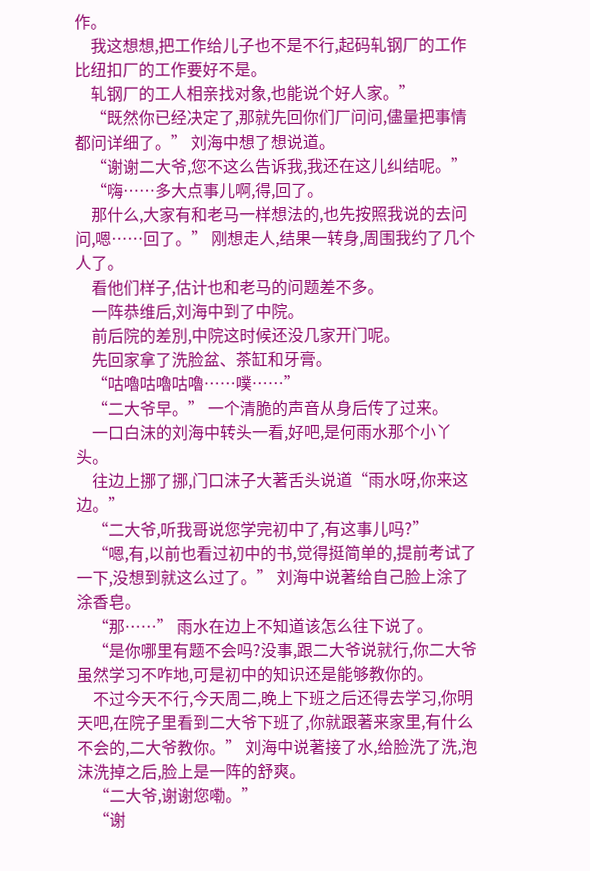作。
    我这想想,把工作给儿子也不是不行,起码轧钢厂的工作比纽扣厂的工作要好不是。
    轧钢厂的工人相亲找对象,也能说个好人家。”
    “既然你已经决定了,那就先回你们厂问问,儘量把事情都问详细了。” 刘海中想了想说道。
    “谢谢二大爷,您不这么告诉我,我还在这儿纠结呢。”
    “嗨……多大点事儿啊,得,回了。
    那什么,大家有和老马一样想法的,也先按照我说的去问问,嗯……回了。” 刚想走人,结果一转身,周围我约了几个人了。
    看他们样子,估计也和老马的问题差不多。
    一阵恭维后,刘海中到了中院。
    前后院的差別,中院这时候还没几家开门呢。
    先回家拿了洗脸盆、茶缸和牙膏。
    “咕嚕咕嚕咕嚕……噗……”
    “二大爷早。” 一个清脆的声音从身后传了过来。
    一口白沫的刘海中转头一看,好吧,是何雨水那个小丫头。
    往边上挪了挪,门口沫子大著舌头说道“雨水呀,你来这边。”
    “二大爷,听我哥说您学完初中了,有这事儿吗?”
    “嗯,有,以前也看过初中的书,觉得挺简单的,提前考试了一下,没想到就这么过了。” 刘海中说著给自己脸上涂了涂香皂。
    “那……” 雨水在边上不知道该怎么往下说了。
    “是你哪里有题不会吗?没事,跟二大爷说就行,你二大爷虽然学习不咋地,可是初中的知识还是能够教你的。
    不过今天不行,今天周二,晚上下班之后还得去学习,你明天吧,在院子里看到二大爷下班了,你就跟著来家里,有什么不会的,二大爷教你。” 刘海中说著接了水,给脸洗了洗,泡沫洗掉之后,脸上是一阵的舒爽。
    “二大爷,谢谢您嘞。”
    “谢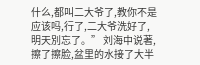什么,都叫二大爷了,教你不是应该吗,行了,二大爷洗好了,明天別忘了。” 刘海中说著,擦了擦脸,盆里的水接了大半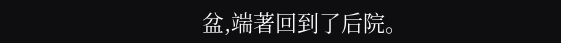盆,端著回到了后院。